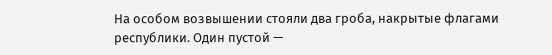На особом возвышении стояли два гроба, накрытые флагами республики. Один пустой —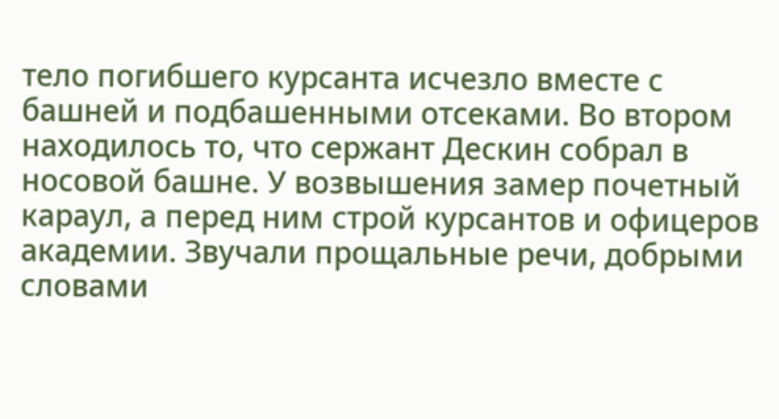тело погибшего курсанта исчезло вместе с башней и подбашенными отсеками. Во втором находилось то, что сержант Дескин собрал в носовой башне. У возвышения замер почетный караул, а перед ним строй курсантов и офицеров академии. Звучали прощальные речи, добрыми словами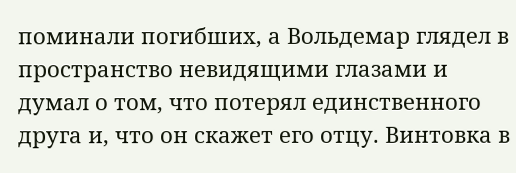поминали погибших, а Вольдемар глядел в пространство невидящими глазами и думал о том, что потерял единственного друга и, что он скажет его отцу. Винтовка в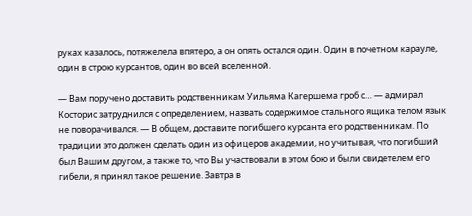руках казалось, потяжелела впятеро, а он опять остался один. Один в почетном карауле, один в строю курсантов, один во всей вселенной.

— Вам поручено доставить родственникам Уильяма Кагершема гроб с… — адмирал Косторис затруднился с определением, назвать содержимое стального ящика телом язык не поворачивался. — В общем, доставите погибшего курсанта его родственникам. По традиции это должен сделать один из офицеров академии, но учитывая, что погибший был Вашим другом, а также то, что Вы участвовали в этом бою и были свидетелем его гибели, я принял такое решение. Завтра в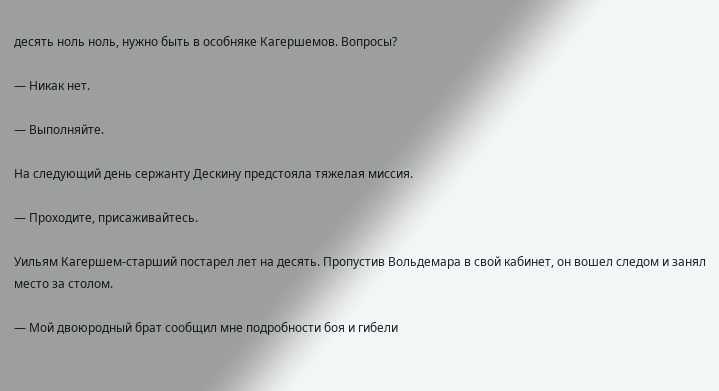десять ноль ноль, нужно быть в особняке Кагершемов. Вопросы?

— Никак нет.

— Выполняйте.

На следующий день сержанту Дескину предстояла тяжелая миссия.

— Проходите, присаживайтесь.

Уильям Кагершем-старший постарел лет на десять. Пропустив Вольдемара в свой кабинет, он вошел следом и занял место за столом.

— Мой двоюродный брат сообщил мне подробности боя и гибели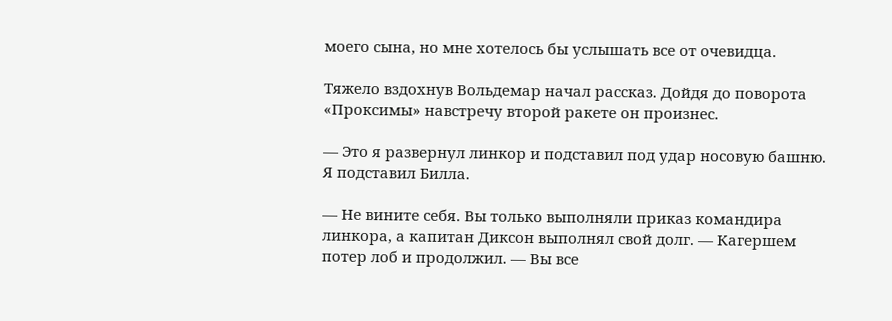моего сына, но мне хотелось бы услышать все от очевидца.

Тяжело вздохнув Вольдемар начал рассказ. Дойдя до поворота «Проксимы» навстречу второй ракете он произнес.

— Это я развернул линкор и подставил под удар носовую башню. Я подставил Билла.

— Не вините себя. Вы только выполняли приказ командира линкора, а капитан Диксон выполнял свой долг. — Кагершем потер лоб и продолжил. — Вы все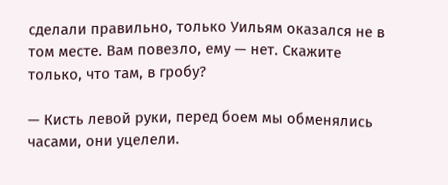сделали правильно, только Уильям оказался не в том месте. Вам повезло, ему — нет. Скажите только, что там, в гробу?

— Кисть левой руки, перед боем мы обменялись часами, они уцелели.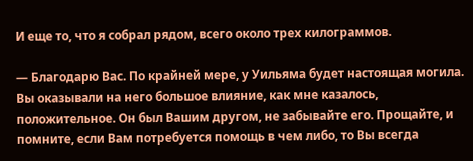И еще то, что я собрал рядом, всего около трех килограммов.

— Благодарю Вас. По крайней мере, у Уильяма будет настоящая могила. Вы оказывали на него большое влияние, как мне казалось, положительное. Он был Вашим другом, не забывайте его. Прощайте, и помните, если Вам потребуется помощь в чем либо, то Вы всегда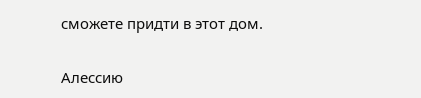сможете придти в этот дом.

Алессию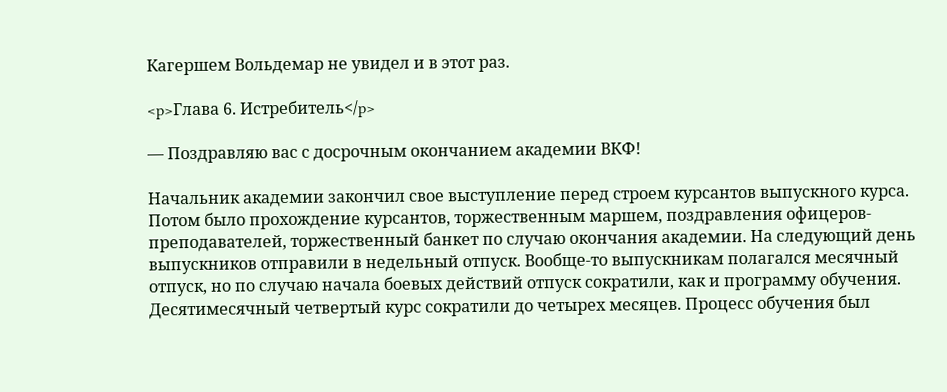Кагершем Вольдемар не увидел и в этот раз.

<p>Глава 6. Истребитель</p>

— Поздравляю вас с досрочным окончанием академии ВКФ!

Начальник академии закончил свое выступление перед строем курсантов выпускного курса. Потом было прохождение курсантов, торжественным маршем, поздравления офицеров-преподавателей, торжественный банкет по случаю окончания академии. На следующий день выпускников отправили в недельный отпуск. Вообще-то выпускникам полагался месячный отпуск, но по случаю начала боевых действий отпуск сократили, как и программу обучения. Десятимесячный четвертый курс сократили до четырех месяцев. Процесс обучения был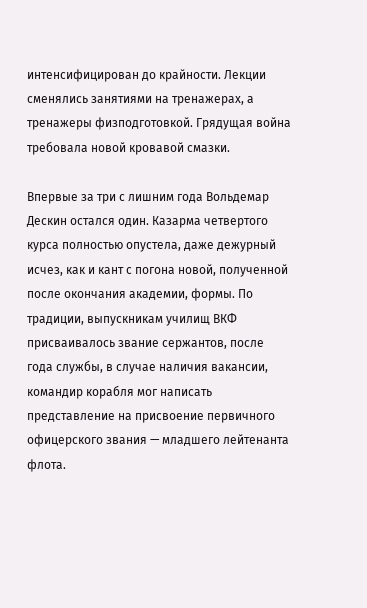интенсифицирован до крайности. Лекции сменялись занятиями на тренажерах, а тренажеры физподготовкой. Грядущая война требовала новой кровавой смазки.

Впервые за три с лишним года Вольдемар Дескин остался один. Казарма четвертого курса полностью опустела, даже дежурный исчез, как и кант с погона новой, полученной после окончания академии, формы. По традиции, выпускникам училищ ВКФ присваивалось звание сержантов, после года службы, в случае наличия вакансии, командир корабля мог написать представление на присвоение первичного офицерского звания — младшего лейтенанта флота.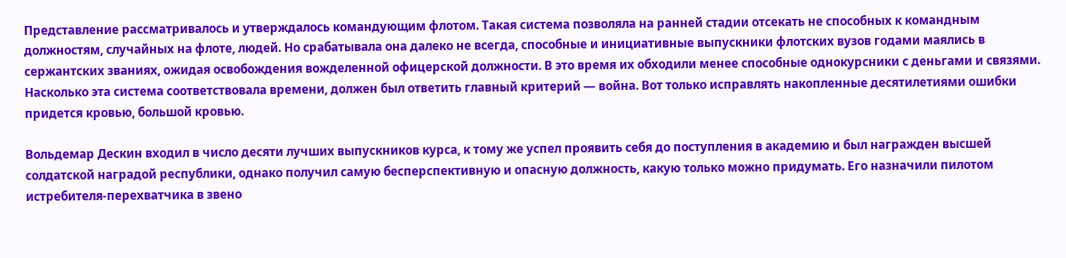Представление рассматривалось и утверждалось командующим флотом. Такая система позволяла на ранней стадии отсекать не способных к командным должностям, случайных на флоте, людей. Но срабатывала она далеко не всегда, способные и инициативные выпускники флотских вузов годами маялись в сержантских званиях, ожидая освобождения вожделенной офицерской должности. В это время их обходили менее способные однокурсники с деньгами и связями. Насколько эта система соответствовала времени, должен был ответить главный критерий — война. Вот только исправлять накопленные десятилетиями ошибки придется кровью, большой кровью.

Вольдемар Дескин входил в число десяти лучших выпускников курса, к тому же успел проявить себя до поступления в академию и был награжден высшей солдатской наградой республики, однако получил самую бесперспективную и опасную должность, какую только можно придумать. Его назначили пилотом истребителя-перехватчика в звено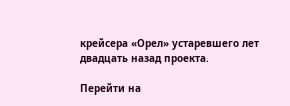крейсера «Орел» устаревшего лет двадцать назад проекта.

Перейти на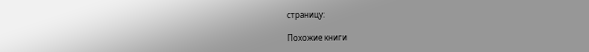страницу:

Похожие книги